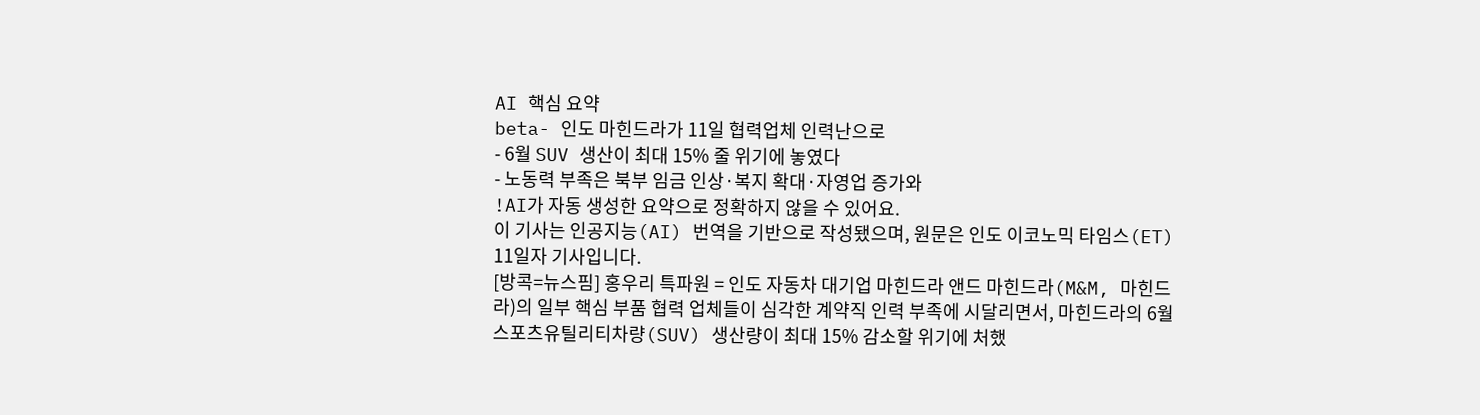AI 핵심 요약
beta- 인도 마힌드라가 11일 협력업체 인력난으로
- 6월 SUV 생산이 최대 15% 줄 위기에 놓였다
- 노동력 부족은 북부 임금 인상·복지 확대·자영업 증가와
!AI가 자동 생성한 요약으로 정확하지 않을 수 있어요.
이 기사는 인공지능(AI) 번역을 기반으로 작성됐으며, 원문은 인도 이코노믹 타임스(ET) 11일자 기사입니다.
[방콕=뉴스핌] 홍우리 특파원 = 인도 자동차 대기업 마힌드라 앤드 마힌드라(M&M, 마힌드라)의 일부 핵심 부품 협력 업체들이 심각한 계약직 인력 부족에 시달리면서, 마힌드라의 6월 스포츠유틸리티차량(SUV) 생산량이 최대 15% 감소할 위기에 처했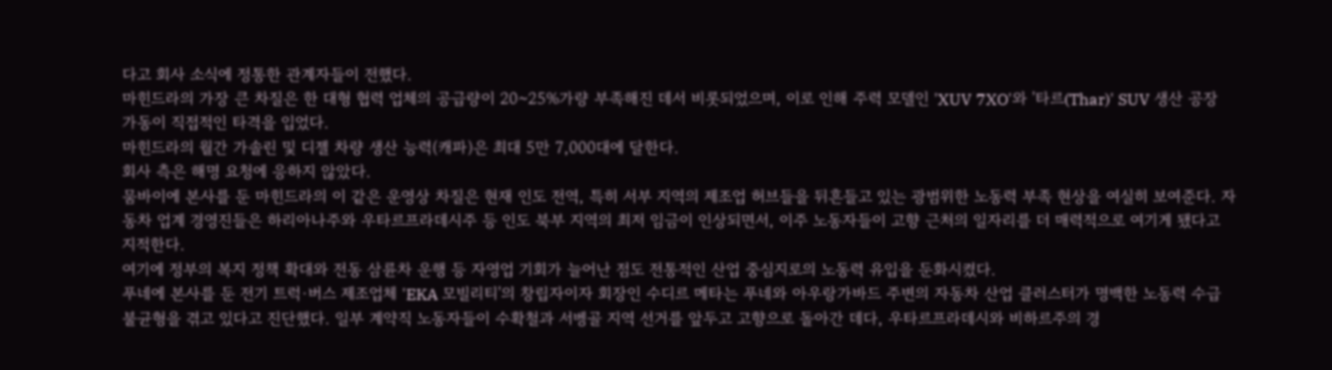다고 회사 소식에 정통한 관계자들이 전했다.
마힌드라의 가장 큰 차질은 한 대형 협력 업체의 공급량이 20~25%가량 부족해진 데서 비롯되었으며, 이로 인해 주력 모델인 'XUV 7XO'와 '타르(Thar)' SUV 생산 공장 가동이 직접적인 타격을 입었다.
마힌드라의 월간 가솔린 및 디젤 차량 생산 능력(캐파)은 최대 5만 7,000대에 달한다.
회사 측은 해명 요청에 응하지 않았다.
뭄바이에 본사를 둔 마힌드라의 이 같은 운영상 차질은 현재 인도 전역, 특히 서부 지역의 제조업 허브들을 뒤흔들고 있는 광범위한 노동력 부족 현상을 여실히 보여준다. 자동차 업계 경영진들은 하리아나주와 우타르프라데시주 등 인도 북부 지역의 최저 임금이 인상되면서, 이주 노동자들이 고향 근처의 일자리를 더 매력적으로 여기게 됐다고 지적한다.
여기에 정부의 복지 정책 확대와 전동 삼륜차 운행 등 자영업 기회가 늘어난 점도 전통적인 산업 중심지로의 노동력 유입을 둔화시켰다.
푸네에 본사를 둔 전기 트럭·버스 제조업체 'EKA 모빌리티'의 창립자이자 회장인 수디르 메타는 푸네와 아우랑가바드 주변의 자동차 산업 클러스터가 명백한 노동력 수급 불균형을 겪고 있다고 진단했다. 일부 계약직 노동자들이 수확철과 서벵골 지역 선거를 앞두고 고향으로 돌아간 데다, 우타르프라데시와 비하르주의 경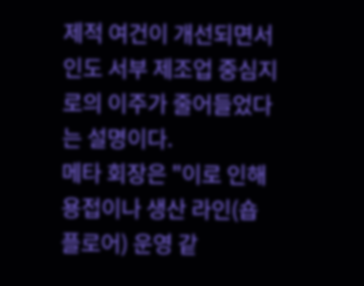제적 여건이 개선되면서 인도 서부 제조업 중심지로의 이주가 줄어들었다는 설명이다.
메타 회장은 "이로 인해 용접이나 생산 라인(숍플로어) 운영 같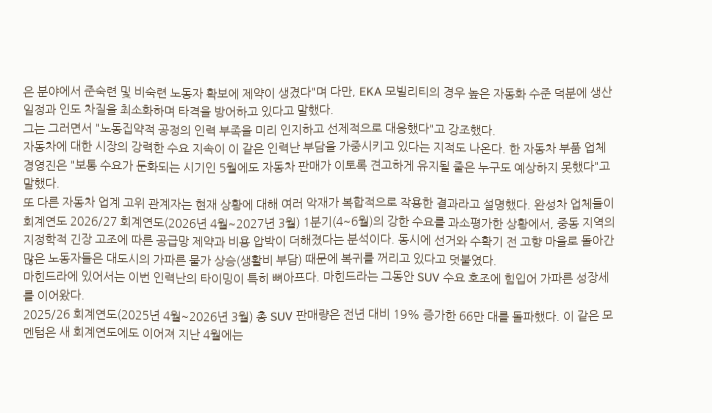은 분야에서 준숙련 및 비숙련 노동자 확보에 제약이 생겼다"며 다만, EKA 모빌리티의 경우 높은 자동화 수준 덕분에 생산 일정과 인도 차질을 최소화하며 타격을 방어하고 있다고 말했다.
그는 그러면서 "노동집약적 공정의 인력 부족을 미리 인지하고 선제적으로 대응했다"고 강조했다.
자동차에 대한 시장의 강력한 수요 지속이 이 같은 인력난 부담을 가중시키고 있다는 지적도 나온다. 한 자동차 부품 업체 경영진은 "보통 수요가 둔화되는 시기인 5월에도 자동차 판매가 이토록 견고하게 유지될 줄은 누구도 예상하지 못했다"고 말했다.
또 다른 자동차 업계 고위 관계자는 현재 상황에 대해 여러 악재가 복합적으로 작용한 결과라고 설명했다. 완성차 업체들이 회계연도 2026/27 회계연도(2026년 4월~2027년 3월) 1분기(4~6월)의 강한 수요를 과소평가한 상황에서, 중동 지역의 지정학적 긴장 고조에 따른 공급망 제약과 비용 압박이 더해졌다는 분석이다. 동시에 선거와 수확기 전 고향 마을로 돌아간 많은 노동자들은 대도시의 가파른 물가 상승(생활비 부담) 때문에 복귀를 꺼리고 있다고 덧붙였다.
마힌드라에 있어서는 이번 인력난의 타이밍이 특히 뼈아프다. 마힌드라는 그동안 SUV 수요 호조에 힘입어 가파른 성장세를 이어왔다.
2025/26 회계연도(2025년 4월~2026년 3월) 총 SUV 판매량은 전년 대비 19% 증가한 66만 대를 돌파했다. 이 같은 모멘텀은 새 회계연도에도 이어져 지난 4월에는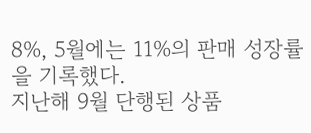8%, 5월에는 11%의 판매 성장률을 기록했다.
지난해 9월 단행된 상품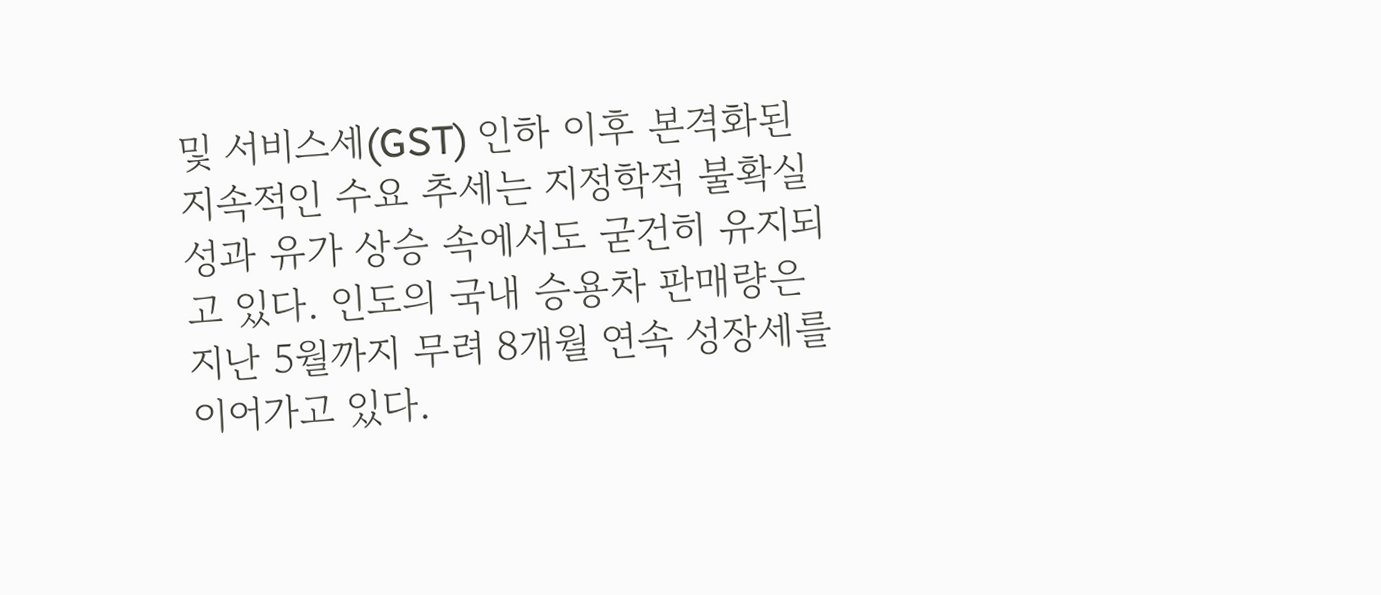및 서비스세(GST) 인하 이후 본격화된 지속적인 수요 추세는 지정학적 불확실성과 유가 상승 속에서도 굳건히 유지되고 있다. 인도의 국내 승용차 판매량은 지난 5월까지 무려 8개월 연속 성장세를 이어가고 있다.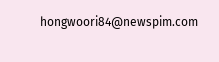hongwoori84@newspim.com